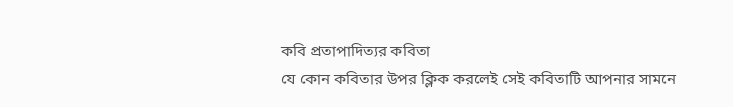কবি প্রতাপাদিত্যর কবিতা
যে কোন কবিতার উপর ক্লিক করলেই সেই কবিতাটি আপনার সামনে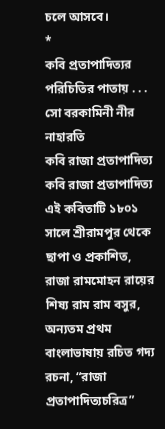চলে আসবে।
*
কবি প্রতাপাদিত্যর পরিচিতির পাতায় . . .
সো বরকামিনী নীর নাহারতি
কবি রাজা প্রতাপাদিত্য
কবি রাজা প্রতাপাদিত্য এই কবিতাটি ১৮০১ সালে শ্রীরামপুর থেকে ছাপা ও প্রকাশিত, রাজা রামমোহন রায়ের শিষ্য রাম রাম বসুর, অন্যতম প্রথম বাংলাভাষায় রচিত গদ্য রচনা, “রাজা প্রতাপাদিত্যচরিত্র”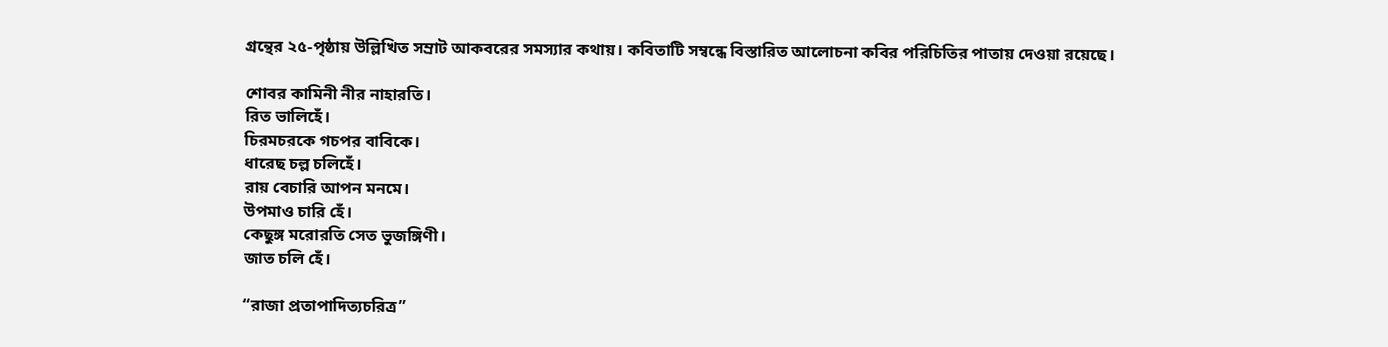গ্রন্থের ২৫-পৃষ্ঠায় উল্লিখিত সম্রাট আকবরের সমস্যার কথায়। কবিতাটি সম্বন্ধে বিস্তারিত আলোচনা কবির পরিচিতির পাতায় দেওয়া রয়েছে।

শোবর কামিনী নীর নাহারতি।
রিত ভালিহেঁ।
চিরমচরকে গচপর বাবিকে।
ধারেছ চল্ল চলিহেঁ।
রায় বেচারি আপন মনমে।
উপমাও চারি হেঁ।
কেছুঙ্গ মরোরতি সেত ভুজঙ্গিণী।
জাত চলি হেঁ।

“রাজা প্রতাপাদিত্যচরিত্র”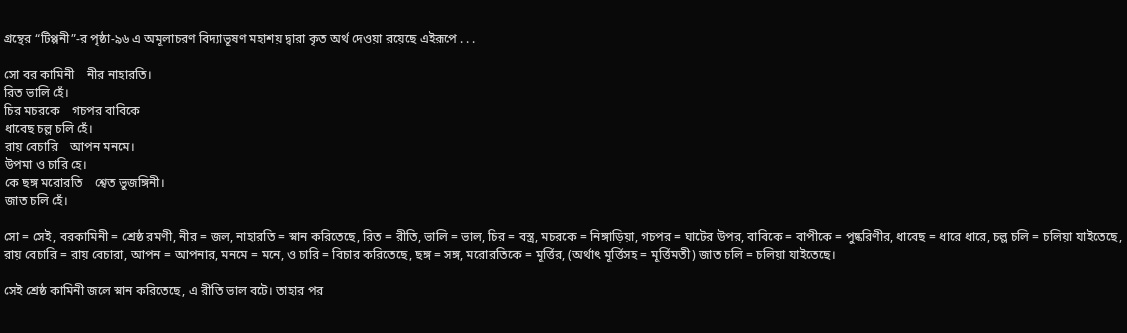গ্রন্থের “টিপ্পনী”-র পৃষ্ঠা-৯৬ এ অমূলাচরণ বিদ্যাভূষণ মহাশয় দ্বারা কৃত অর্থ দেওয়া রয়েছে এইরূপে . . .

সো বর কামিনী    নীর নাহারতি।
রিত ভালি হেঁ।
চির মচরকে    গচপর বাবিকে
ধাবেছ চল্ল চলি হেঁ।
রায় বেচারি    আপন মনমে।
উপমা ও চারি হে।
কে ছঙ্গ মরোরতি    শ্বেত ভুজঙ্গিনী।
জাত চলি হেঁ।

সো = সেই, বরকামিনী = শ্রেষ্ঠ রমণী, নীর = জল, নাহারতি = স্নান করিতেছে, রিত = রীতি, ভালি = ভাল, চির = বস্ত্র, মচরকে = নিঙ্গাড়িয়া, গচপর = ঘাটের উপর, বাবিকে = বাপীকে = পুষ্করিণীর, ধাবেছ = ধারে ধারে, চল্ল চলি = চলিয়া যাইতেছে, রায় বেচারি = রায় বেচারা, আপন = আপনার, মনমে = মনে, ও চারি = বিচার করিতেছে, ছঙ্গ = সঙ্গ, মরোরতিকে = মূর্ত্তির, (অর্থাৎ মূর্ত্তিসহ = মূর্ত্তিমতী) জাত চলি = চলিয়া যাইতেছে।

সেই শ্রেষ্ঠ কামিনী জলে স্নান করিতেছে, এ রীতি ভাল বটে। তাহার পর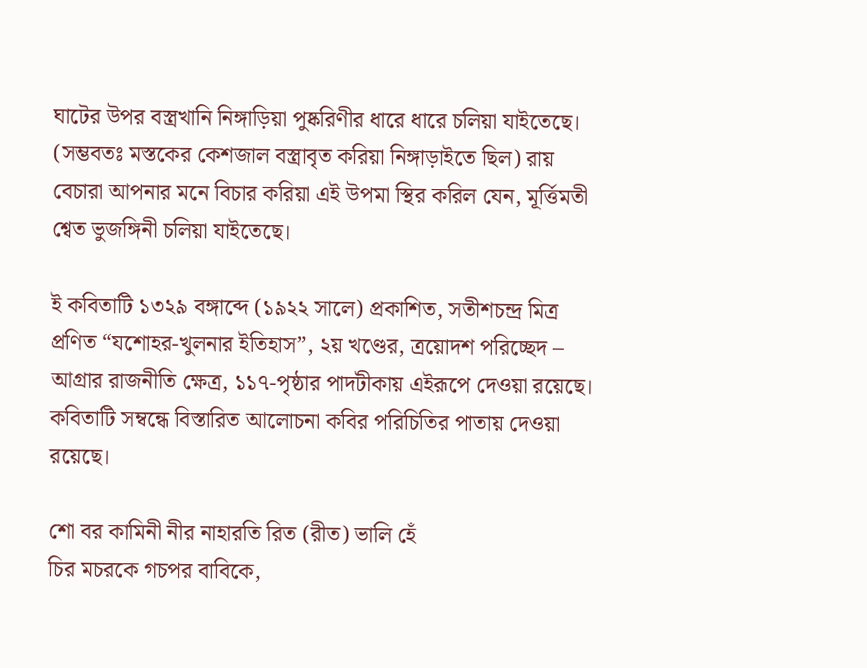ঘাটের উপর বস্ত্রখানি নিঙ্গাড়িয়া পুষ্করিণীর ধারে ধারে চলিয়া যাইতেছে। (সম্ভবতঃ মস্তকের কেশজাল বস্ত্রাবৃত করিয়া নিঙ্গাড়াইতে ছিল) রায় বেচারা আপনার মনে বিচার করিয়া এই উপমা স্থির করিল যেন, মূর্ত্তিমতী শ্বেত ভুজঙ্গিনী চলিয়া যাইতেছে।

ই কবিতাটি ১৩২৯ বঙ্গাব্দে (১৯২২ সালে) প্রকাশিত, সতীশচন্দ্র মিত্র প্রণিত “যশোহর-খুলনার ইতিহাস”, ২য় খণ্ডের, ত্রয়োদশ পরিচ্ছেদ – আগ্রার রাজনীতি ক্ষেত্র, ১১৭-পৃষ্ঠার পাদটীকায় এইরূপে দেওয়া রয়েছে। কবিতাটি সম্বন্ধে বিস্তারিত আলোচনা কবির পরিচিতির পাতায় দেওয়া রয়েছে।

শো বর কামিনী নীর নাহারতি রিত (রীত) ভালি হেঁ
চির মচরকে গচপর বাবিকে,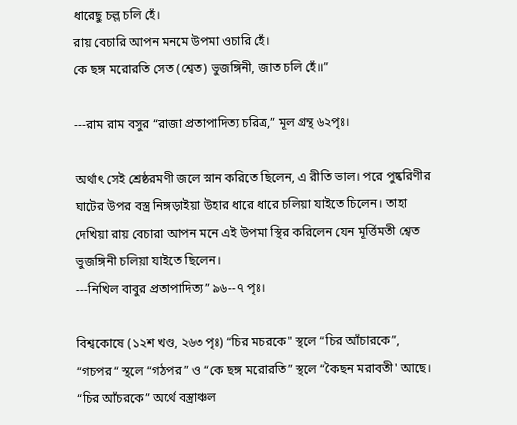ধারেছু চল্ল চলি হেঁ।
রায় বেচারি আপন মনমে উপমা ওচারি হেঁ।
কে ছঙ্গ মরোরতি সেত (শ্বেত) ভুজঙ্গিনী, জাত চলি হেঁ॥”

---রাম রাম বসুর “রাজা প্রতাপাদিত্য চরিত্র,” মূল গ্রন্থ ৬২পৃঃ।

অর্থাৎ সেই শ্রেষ্ঠরমণী জলে স্নান করিতে ছিলেন, এ রীতি ভাল। পরে পুষ্করিণীর ঘাটের উপর বস্ত্র নিঙ্গড়াইয়া উহার ধারে ধারে চলিয়া যাইতে চিলেন। তাহা দেখিয়া রায় বেচারা আপন মনে এই উপমা স্থির করিলেন যেন মূর্ত্তিমতী শ্বেত ভুজঙ্গিনী চলিয়া যাইতে ছিলেন।
---নিখিল বাবুর প্রতাপাদিত্য” ৯৬--৭ পৃঃ।

বিশ্বকোষে (১২শ খণ্ড, ২৬৩ পৃঃ) “চির মচরকে" স্থলে “চির আঁচারকে”, “গচপর“ স্থলে “গঠপর” ও “কে ছঙ্গ মরোরতি” স্থলে “কৈছন মরাবতী' আছে। “চির আঁচরকে” অর্থে বস্ত্রাঞ্চল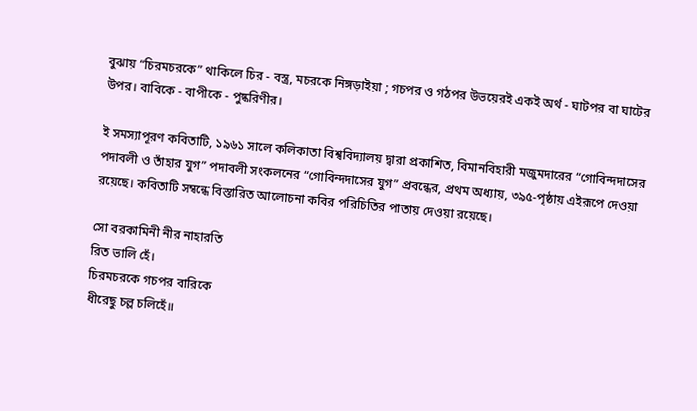বুঝায় “চিরমচরকে” থাকিলে চির - বস্ত্র, মচরকে নিঙ্গড়াইয়া ; গচপর ও গঠপর উভয়েরই একই অর্থ - ঘাটপর বা ঘাটের উপর। বাবিকে - বাপীকে - পুষ্করিণীর।

ই সমস্যাপূরণ কবিতাটি, ১৯৬১ সালে কলিকাতা বিশ্ববিদ্যালয় দ্বারা প্রকাশিত, বিমানবিহারী মজুমদারের “গোবিন্দদাসের পদাবলী ও তাঁহার যুগ” পদাবলী সংকলনের “গোবিন্দদাসের যুগ” প্রবন্ধের, প্রথম অধ্যায়, ৩৯৫-পৃষ্ঠায় এইরূপে দেওয়া রয়েছে। কবিতাটি সম্বন্ধে বিস্তারিত আলোচনা কবির পরিচিতির পাতায় দেওয়া রয়েছে।

সো বরকামিনী নীর নাহারতি
রিত ভালি হেঁ।
চিরমচরকে গচপর বারিকে
ধীরেছু চল্ল চলিহেঁ॥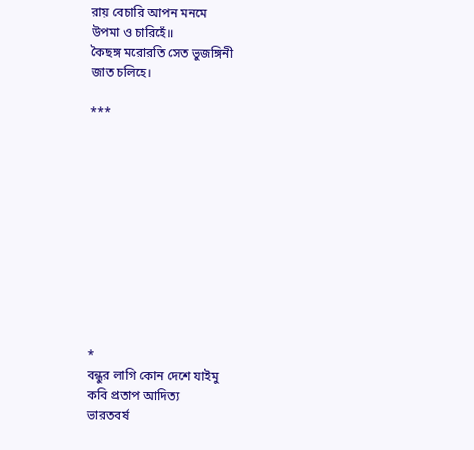রায় বেচারি আপন মনমে
উপমা ও চারিহেঁ॥
কৈছঙ্গ মরোরতি সেত ভুজঙ্গিনী
জাত চলিহে।

***











*
বন্ধুর লাগি কোন দেশে যাইমু
কবি প্রতাপ আদিত্য
ভারতবর্ষ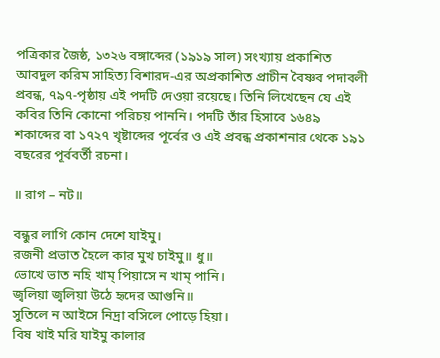পত্রিকার জৈষ্ঠ, ১৩২৬ বঙ্গাব্দের (১৯১৯ সাল) সংখ্যায় প্রকাশিত আবদুল করিম সাহিত্য বিশারদ-এর অপ্রকাশিত প্রাচীন বৈষ্ণব পদাবলী প্রবন্ধ, ৭৯৭-পৃষ্ঠায় এই পদটি দেওয়া রয়েছে। তিনি লিখেছেন যে এই কবির তিনি কোনো পরিচয় পাননি। পদটি তাঁর হিসাবে ১৬৪৯ শকাব্দের বা ১৭২৭ খৃষ্টাব্দের পূর্বের ও এই প্রবন্ধ প্রকাশনার থেকে ১৯১ বছরের পূর্ববর্তী রচনা।

॥ রাগ – নট॥

বন্ধুর লাগি কোন দেশে যাইমু।
রজনী প্রভাত হৈলে কার মুখ চাইমু॥ ধু॥
ভোখে ভাত নহি খাম্ পিয়াসে ন খাম্ পানি।
জ্বলিয়া জ্বলিয়া উঠে হৃদের আগুনি॥
সুতিলে ন আইসে নিদ্রা বসিলে পোড়ে হিয়া।
বিষ খাই মরি যাইমু কালার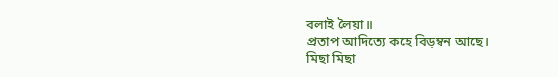বলাই লৈয়া॥
প্রতাপ আদিত্যে কহে বিড়ম্বন আছে।
মিছা মিছা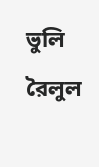ভুলি রৈলুল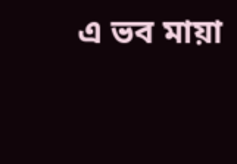এ ভব মায়া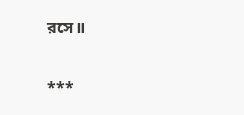রসে॥

***